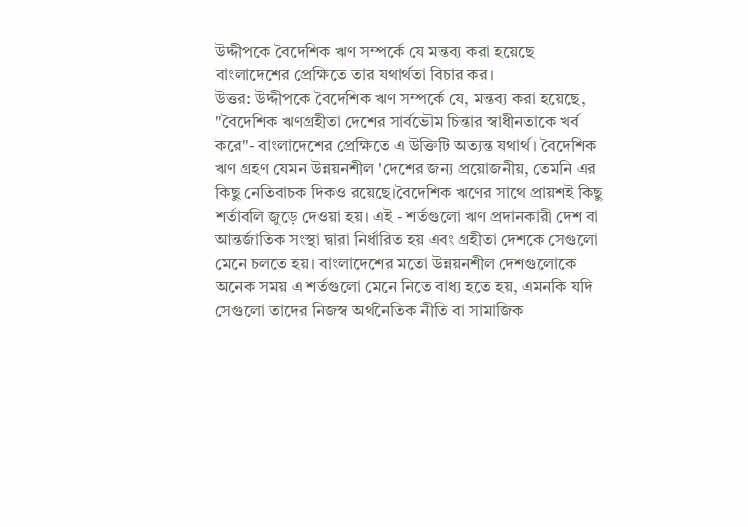উদ্দীপকে বৈদেশিক ঋণ সম্পর্কে যে মন্তব্য করা হয়েছে বাংলাদেশের প্রেক্ষিতে তার যথার্থতা বিচার কর।
উত্তর: উদ্দীপকে বৈদেশিক ঋণ সম্পর্কে যে, মন্তব্য করা হয়েছে, "বৈদেশিক ঋণগ্রহীতা দেশের সার্বভৌম চিন্তার স্বাধীনতাকে খর্ব করে"- বাংলাদেশের প্রেক্ষিতে এ উক্তিটি অত্যন্ত যথার্থ। বৈদেশিক ঋণ গ্রহণ যেমন উন্নয়নশীল 'দেশের জন্য প্রয়োজনীয়, তেমনি এর কিছু নেতিবাচক দিকও রয়েছে।বৈদেশিক ঋণের সাথে প্রায়শই কিছু শর্তাবলি জুড়ে দেওয়া হয়। এই - শর্তগুলো ঋণ প্রদানকারী দেশ বা আন্তর্জাতিক সংস্থা দ্বারা নির্ধারিত হয় এবং গ্রহীতা দেশকে সেগুলো মেনে চলতে হয়। বাংলাদেশের মতো উন্নয়নশীল দেশগুলোকে অনেক সময় এ শর্তগুলো মেনে নিতে বাধ্য হতে হয়, এমনকি যদি সেগুলো তাদের নিজস্ব অর্থনৈতিক নীতি বা সামাজিক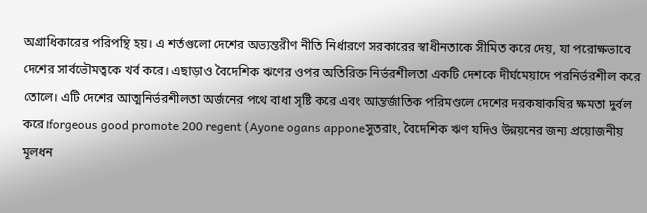অগ্রাধিকারের পরিপন্থি হয়। এ শর্তগুলো দেশের অভ্যন্তরীণ নীতি নির্ধারণে সরকারের স্বাধীনতাকে সীমিত করে দেয়, যা পরোক্ষভাবে দেশের সার্বভৌমত্বকে খর্ব করে। এছাড়াও বৈদেশিক ঋণের ওপর অতিরিক্ত নির্ভরশীলতা একটি দেশকে দীর্ঘমেয়াদে পরনির্ভরশীল করে তোলে। এটি দেশের আত্মনির্ভরশীলতা অর্জনের পথে বাধা সৃষ্টি করে এবং আন্তর্জাতিক পরিমণ্ডলে দেশের দরকষাকষির ক্ষমতা দুর্বল করে।forgeous good promote 200 regent (Ayone ogans apponeসুতরাং, বৈদেশিক ঋণ যদিও উন্নয়নের জন্য প্রয়োজনীয় মূলধন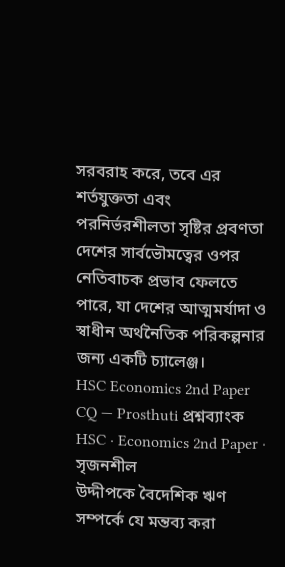সরবরাহ করে, তবে এর শর্তযুক্ততা এবং পরনির্ভরশীলতা সৃষ্টির প্রবণতা দেশের সার্বভৌমত্বের ওপর নেতিবাচক প্রভাব ফেলতে পারে, যা দেশের আত্মমর্যাদা ও স্বাধীন অর্থনৈতিক পরিকল্পনার জন্য একটি চ্যালেঞ্জ।
HSC Economics 2nd Paper CQ — Prosthuti প্রশ্নব্যাংক
HSC · Economics 2nd Paper · সৃজনশীল
উদ্দীপকে বৈদেশিক ঋণ সম্পর্কে যে মন্তব্য করা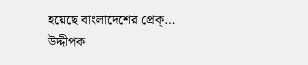হয়েছে বাংলাদেশের প্রেক্…
উদ্দীপক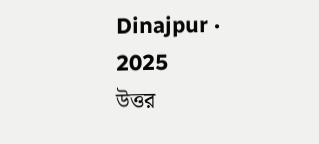Dinajpur · 2025
উত্তর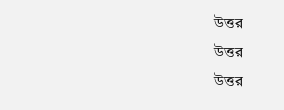উত্তর
উত্তর
উত্তর